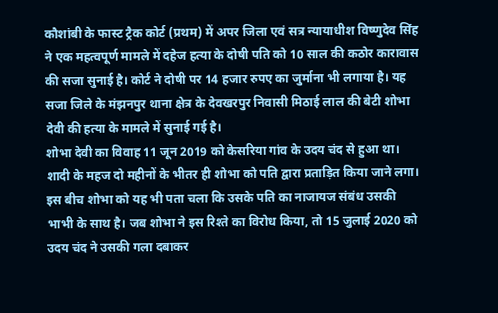कौशांबी के फास्ट ट्रैक कोर्ट (प्रथम) में अपर जिला एवं सत्र न्यायाधीश विष्णुदेव सिंह ने एक महत्वपूर्ण मामले में दहेज हत्या के दोषी पति को 10 साल की कठोर कारावास की सजा सुनाई है। कोर्ट ने दोषी पर 14 हजार रुपए का जुर्माना भी लगाया है। यह सजा जिले के मंझनपुर थाना क्षेत्र के देवखरपुर निवासी मिठाई लाल की बेटी शोभा देवी की हत्या के मामले में सुनाई गई है।
शोभा देवी का विवाह 11 जून 2019 को केसरिया गांव के उदय चंद से हुआ था। शादी के महज दो महीनों के भीतर ही शोभा को पति द्वारा प्रताड़ित किया जाने लगा। इस बीच शोभा को यह भी पता चला कि उसके पति का नाजायज संबंध उसकी भाभी के साथ है। जब शोभा ने इस रिश्ते का विरोध किया, तो 15 जुलाई 2020 को उदय चंद ने उसकी गला दबाकर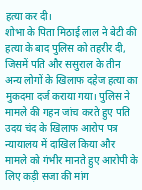हत्या कर दी।
शोभा के पिता मिठाई लाल ने बेटी की हत्या के बाद पुलिस को तहरीर दी, जिसमें पति और ससुराल के तीन अन्य लोगों के खिलाफ दहेज हत्या का मुकदमा दर्ज कराया गया। पुलिस ने मामले की गहन जांच करते हुए पति उदय चंद के खिलाफ आरोप पत्र न्यायालय में दाखिल किया और मामले को गंभीर मानते हुए आरोपी के लिए कड़ी सजा की मांग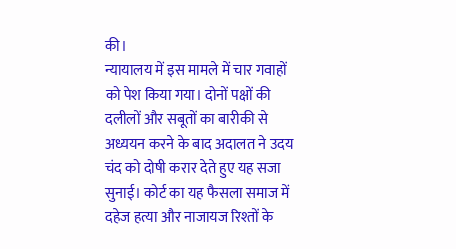की।
न्यायालय में इस मामले में चार गवाहों को पेश किया गया। दोनों पक्षों की दलीलों और सबूतों का बारीकी से अध्ययन करने के बाद अदालत ने उदय चंद को दोषी करार देते हुए यह सजा सुनाई। कोर्ट का यह फैसला समाज में दहेज हत्या और नाजायज रिश्तों के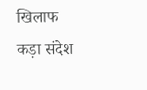खिलाफ कड़ा संदेश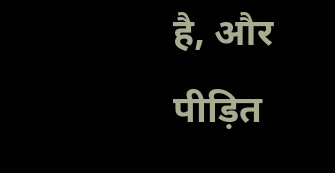है, और पीड़ित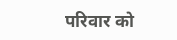परिवार को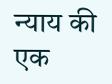न्याय की एक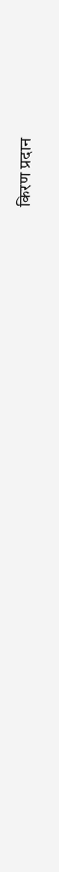किरण प्रदान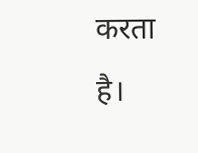करता है।